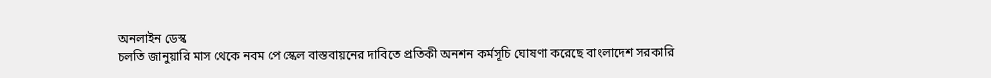অনলাইন ডেস্ক
চলতি জানুয়ারি মাস থেকে নবম পে স্কেল বাস্তবায়নের দাবিতে প্রতিকী অনশন কর্মসূচি ঘোষণা করেছে বাংলাদেশ সরকারি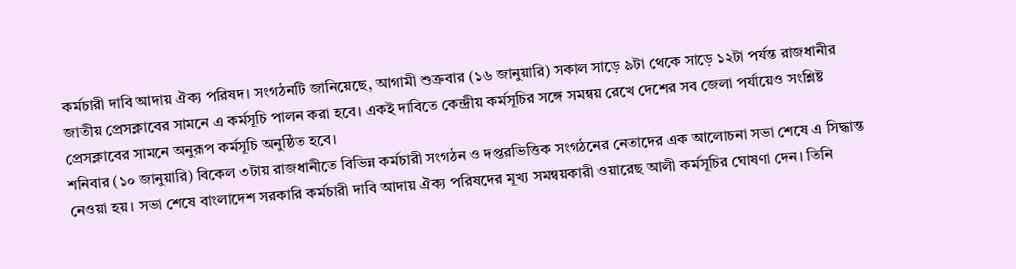কর্মচারী দাবি আদায় ঐক্য পরিষদ। সংগঠনটি জানিয়েছে, আগামী শুক্রবার (১৬ জানুয়ারি) সকাল সাড়ে ৯টা থেকে সাড়ে ১২টা পর্যন্ত রাজধানীর জাতীয় প্রেসক্লাবের সামনে এ কর্মসূচি পালন করা হবে। একই দাবিতে কেন্দ্রীয় কর্মসূচির সঙ্গে সমন্বয় রেখে দেশের সব জেলা পর্যায়েও সংশ্লিষ্ট প্রেসক্লাবের সামনে অনুরূপ কর্মসূচি অনুষ্ঠিত হবে।
শনিবার (১০ জানুয়ারি) বিকেল ৩টায় রাজধানীতে বিভিন্ন কর্মচারী সংগঠন ও দপ্তরভিত্তিক সংগঠনের নেতাদের এক আলোচনা সভা শেষে এ সিদ্ধান্ত নেওয়া হয়। সভা শেষে বাংলাদেশ সরকারি কর্মচারী দাবি আদায় ঐক্য পরিষদের মূখ্য সমন্বয়কারী ওয়ারেছ আলী কর্মসূচির ঘোষণা দেন। তিনি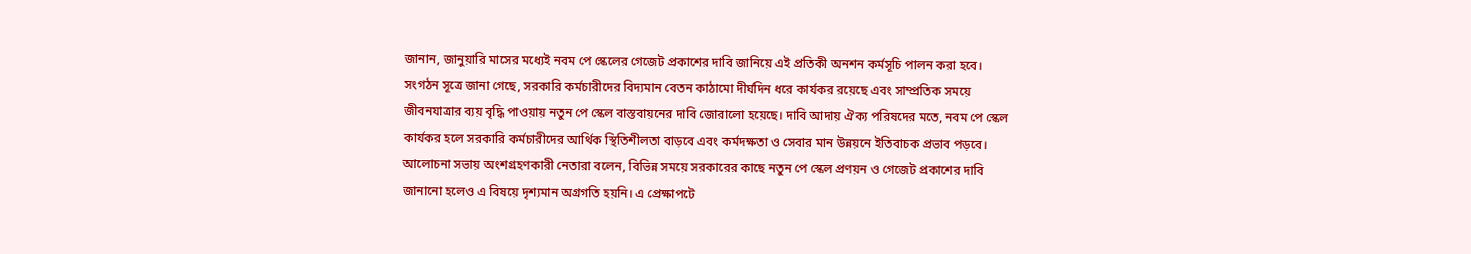জানান, জানুয়ারি মাসের মধ্যেই নবম পে স্কেলের গেজেট প্রকাশের দাবি জানিয়ে এই প্রতিকী অনশন কর্মসূচি পালন করা হবে।
সংগঠন সূত্রে জানা গেছে, সরকারি কর্মচারীদের বিদ্যমান বেতন কাঠামো দীর্ঘদিন ধরে কার্যকর রয়েছে এবং সাম্প্রতিক সময়ে জীবনযাত্রার ব্যয় বৃদ্ধি পাওয়ায় নতুন পে স্কেল বাস্তবায়নের দাবি জোরালো হয়েছে। দাবি আদায় ঐক্য পরিষদের মতে, নবম পে স্কেল কার্যকর হলে সরকারি কর্মচারীদের আর্থিক স্থিতিশীলতা বাড়বে এবং কর্মদক্ষতা ও সেবার মান উন্নয়নে ইতিবাচক প্রভাব পড়বে।
আলোচনা সভায় অংশগ্রহণকারী নেতারা বলেন, বিভিন্ন সময়ে সরকারের কাছে নতুন পে স্কেল প্রণয়ন ও গেজেট প্রকাশের দাবি জানানো হলেও এ বিষয়ে দৃশ্যমান অগ্রগতি হয়নি। এ প্রেক্ষাপটে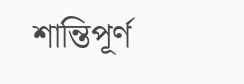শান্তিপূর্ণ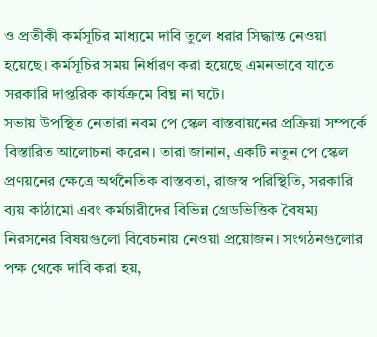ও প্রতীকী কর্মসূচির মাধ্যমে দাবি তুলে ধরার সিদ্ধান্ত নেওয়া হয়েছে। কর্মসূচির সময় নির্ধারণ করা হয়েছে এমনভাবে যাতে সরকারি দাপ্তরিক কার্যক্রমে বিঘ্ন না ঘটে।
সভায় উপস্থিত নেতারা নবম পে স্কেল বাস্তবায়নের প্রক্রিয়া সম্পর্কে বিস্তারিত আলোচনা করেন। তারা জানান, একটি নতুন পে স্কেল প্রণয়নের ক্ষেত্রে অর্থনৈতিক বাস্তবতা, রাজস্ব পরিস্থিতি, সরকারি ব্যয় কাঠামো এবং কর্মচারীদের বিভিন্ন গ্রেডভিত্তিক বৈষম্য নিরসনের বিষয়গুলো বিবেচনায় নেওয়া প্রয়োজন। সংগঠনগুলোর পক্ষ থেকে দাবি করা হয়,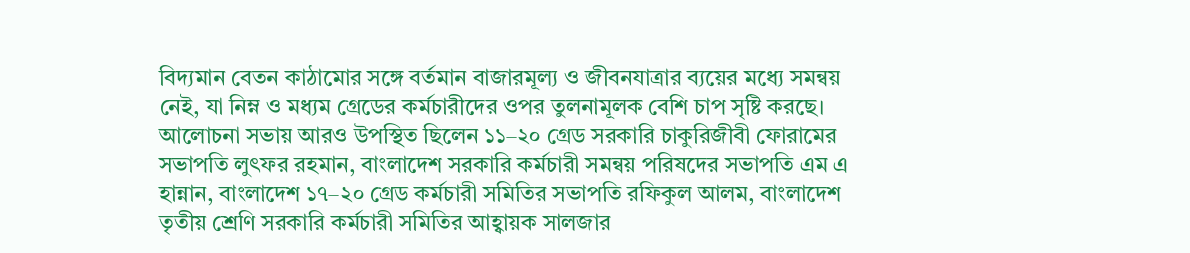বিদ্যমান বেতন কাঠামোর সঙ্গে বর্তমান বাজারমূল্য ও জীবনযাত্রার ব্যয়ের মধ্যে সমন্বয় নেই, যা নিম্ন ও মধ্যম গ্রেডের কর্মচারীদের ওপর তুলনামূলক বেশি চাপ সৃষ্টি করছে।
আলোচনা সভায় আরও উপস্থিত ছিলেন ১১–২০ গ্রেড সরকারি চাকুরিজীবী ফোরামের সভাপতি লুৎফর রহমান, বাংলাদেশ সরকারি কর্মচারী সমন্বয় পরিষদের সভাপতি এম এ হান্নান, বাংলাদেশ ১৭–২০ গ্রেড কর্মচারী সমিতির সভাপতি রফিকুল আলম, বাংলাদেশ তৃতীয় শ্রেণি সরকারি কর্মচারী সমিতির আহ্বায়ক সালজার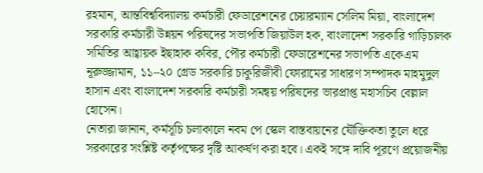রহমান, আন্তবিশ্ববিদ্যালয় কর্মচারী ফেডারেশনের চেয়ারম্যান সেলিম মিয়া, বাংলাদেশ সরকারি কর্মচারী উন্নয়ন পরিষদের সভাপতি জিয়াউল হক, বাংলাদেশ সরকারি গাড়িচালক সমিতির আহ্বায়ক ইছাহাক কবির, পৌর কর্মচারী ফেডারেশনের সভাপতি একেএম নূরুজ্জামান, ১১–২০ গ্রেড সরকারি চাকুরিজীবী ফোরামের সাধারণ সম্পাদক মাহমুদুল হাসান এবং বাংলাদেশ সরকারি কর্মচারী সমন্বয় পরিষদের ভারপ্রাপ্ত মহাসচিব বেল্লাল হোসেন।
নেতারা জানান, কর্মসূচি চলাকালে নবম পে স্কেল বাস্তবায়নের যৌক্তিকতা তুলে ধরে সরকারের সংশ্লিষ্ট কর্তৃপক্ষের দৃষ্টি আকর্ষণ করা হবে। একই সঙ্গে দাবি পূরণে প্রয়োজনীয়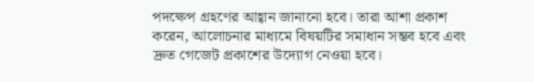পদক্ষেপ গ্রহণের আহ্বান জানানো হবে। তারা আশা প্রকাশ করেন, আলোচনার মাধ্যমে বিষয়টির সমাধান সম্ভব হবে এবং দ্রুত গেজেট প্রকাশের উদ্যোগ নেওয়া হবে।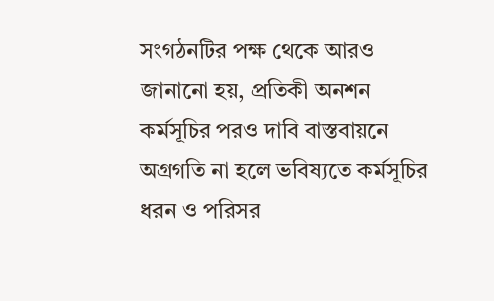সংগঠনটির পক্ষ থেকে আরও জানানো হয়, প্রতিকী অনশন কর্মসূচির পরও দাবি বাস্তবায়নে অগ্রগতি না হলে ভবিষ্যতে কর্মসূচির ধরন ও পরিসর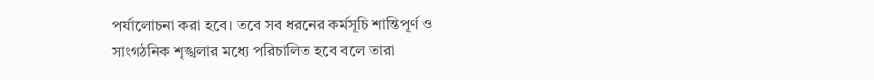পর্যালোচনা করা হবে। তবে সব ধরনের কর্মসূচি শান্তিপূর্ণ ও সাংগঠনিক শৃঙ্খলার মধ্যে পরিচালিত হবে বলে তারা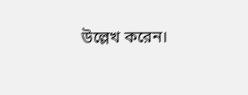উল্লেখ করেন।